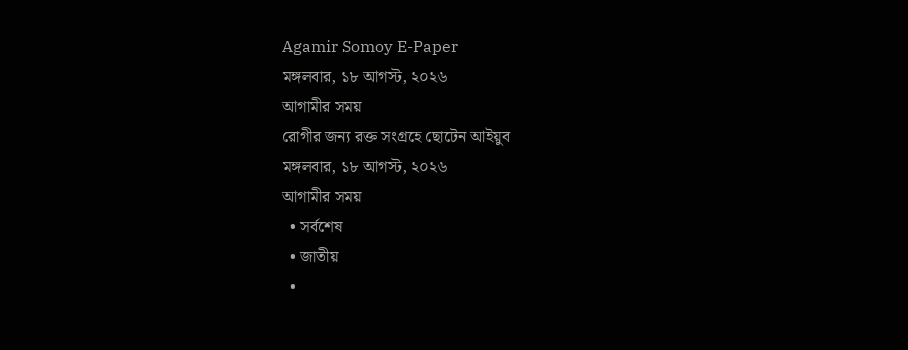Agamir Somoy E-Paper
মঙ্গলবার, ১৮ আগস্ট, ২০২৬
আগামীর সময়
রোগীর জন্য রক্ত সংগ্রহে ছোটেন আইয়ুব
মঙ্গলবার, ১৮ আগস্ট, ২০২৬
আগামীর সময়
  • সর্বশেষ
  • জাতীয়
  •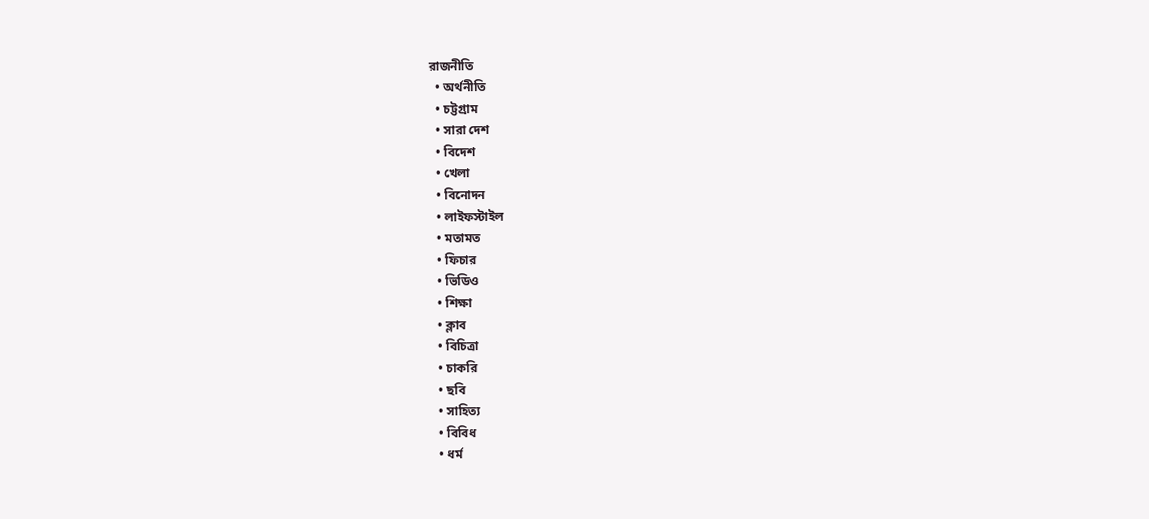রাজনীতি
  • অর্থনীতি
  • চট্টগ্রাম
  • সারা দেশ
  • বিদেশ
  • খেলা
  • বিনোদন
  • লাইফস্টাইল
  • মতামত
  • ফিচার
  • ভিডিও
  • শিক্ষা
  • ক্লাব
  • বিচিত্রা
  • চাকরি
  • ছবি
  • সাহিত্য
  • বিবিধ
  • ধর্ম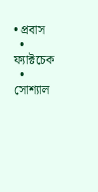• প্রবাস
  • ফ্যাক্টচেক
  • সোশ্যাল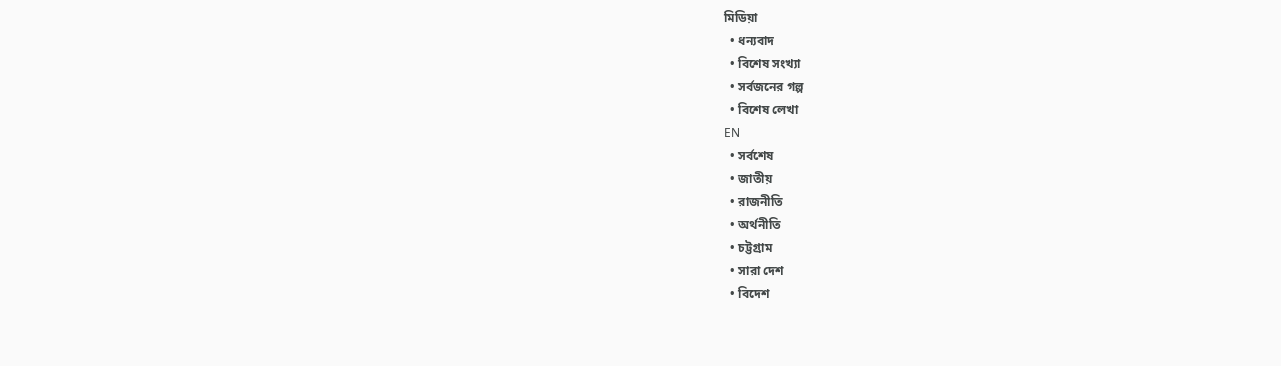মিডিয়া
  • ধন্যবাদ
  • বিশেষ সংখ্যা
  • সর্বজনের গল্প
  • বিশেষ লেখা
EN
  • সর্বশেষ
  • জাতীয়
  • রাজনীতি
  • অর্থনীতি
  • চট্টগ্রাম
  • সারা দেশ
  • বিদেশ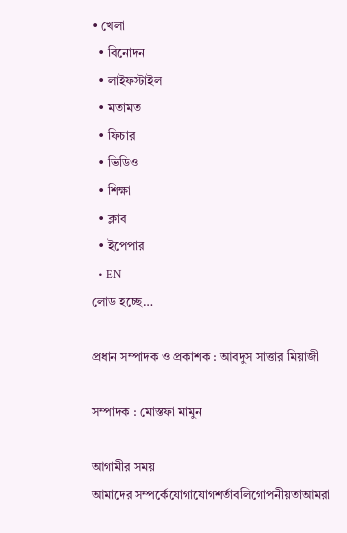• খেলা
  • বিনোদন
  • লাইফস্টাইল
  • মতামত
  • ফিচার
  • ভিডিও
  • শিক্ষা
  • ক্লাব
  • ইপেপার
  • EN
লোড হচ্ছে…

প্রধান সম্পাদক ও প্রকাশক : আবদুস সাত্তার মিয়াজী

সম্পাদক : মোস্তফা মামুন

আগামীর সময়
আমাদের সম্পর্কেযোগাযোগশর্তাবলিগোপনীয়তাআমরা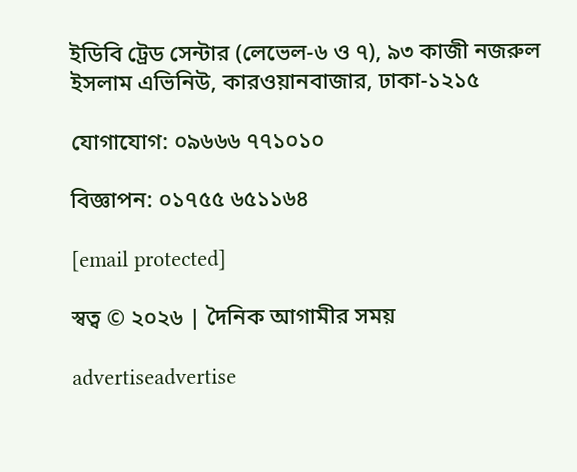ইডিবি ট্রেড সেন্টার (লেভেল-৬ ও ৭), ৯৩ কাজী নজরুল ইসলাম এভিনিউ, কারওয়ানবাজার, ঢাকা-১২১৫

যোগাযোগ: ০৯৬৬৬ ৭৭১০১০

বিজ্ঞাপন: ০১৭৫৫ ৬৫১১৬৪

[email protected]

স্বত্ব © ২০২৬ | দৈনিক আগামীর সময়

advertiseadvertise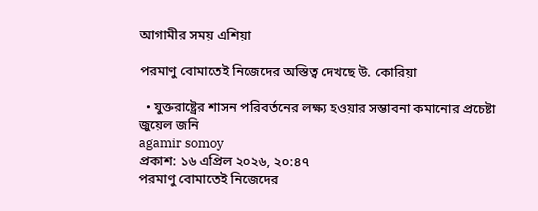আগামীর সময় এশিয়া

পরমাণু বোমাতেই নিজেদের অস্তিত্ব দেখছে উ. কোরিয়া

  • যুক্তরাষ্ট্রের শাসন পরিবর্তনের লক্ষ্য হওয়ার সম্ভাবনা কমানোর প্রচেষ্টা
জুয়েল জনি
agamir somoy
প্রকাশ: ১৬ এপ্রিল ২০২৬, ২০:৪৭
পরমাণু বোমাতেই নিজেদের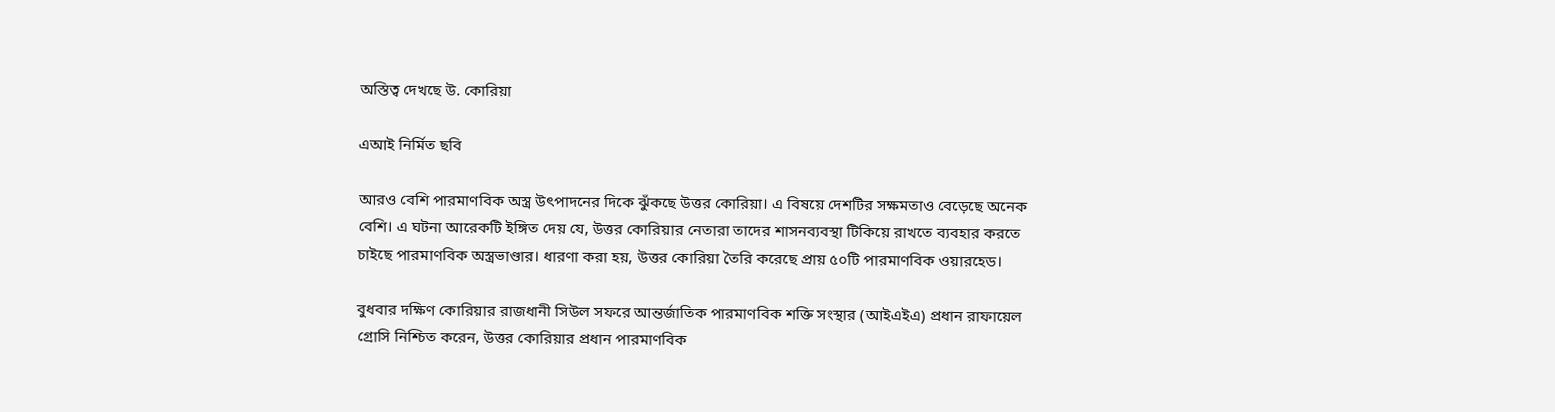অস্তিত্ব দেখছে উ. কোরিয়া

এআই নির্মিত ছবি

আরও বেশি পারমাণবিক অস্ত্র উৎপাদনের দিকে ঝুঁকছে উত্তর কোরিয়া। এ বিষয়ে দেশটির সক্ষমতাও বেড়েছে অনেক বেশি। এ ঘটনা আরেকটি ইঙ্গিত দেয় যে, উত্তর কোরিয়ার নেতারা তাদের শাসনব্যবস্থা টিকিয়ে রাখতে ব্যবহার করতে চাইছে পারমাণবিক অস্ত্রভাণ্ডার। ধারণা করা হয়, উত্তর কোরিয়া তৈরি করেছে প্রায় ৫০টি পারমাণবিক ওয়ারহেড।

বুধবার দক্ষিণ কোরিয়ার রাজধানী সিউল সফরে আন্তর্জাতিক পারমাণবিক শক্তি সংস্থার (আইএইএ) প্রধান রাফায়েল গ্রোসি নিশ্চিত করেন, উত্তর কোরিয়ার প্রধান পারমাণবিক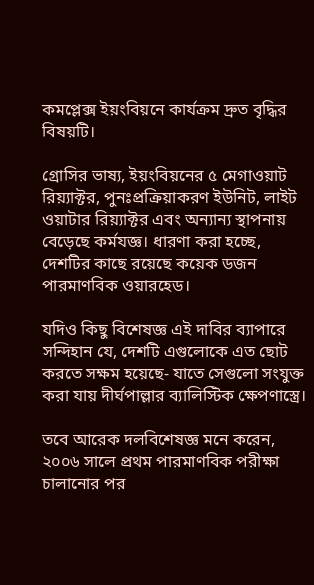কমপ্লেক্স ইয়ংবিয়নে কার্যক্রম দ্রুত বৃদ্ধির বিষয়টি।

গ্রোসির ভাষ্য, ইয়ংবিয়নের ৫ মেগাওয়াট রিয়্যাক্টর, পুনঃপ্রক্রিয়াকরণ ইউনিট, লাইট ওয়াটার রিয়্যাক্টর এবং অন্যান্য স্থাপনায় বেড়েছে কর্মযজ্ঞ। ধারণা করা হচ্ছে, দেশটির কাছে রয়েছে কয়েক ডজন পারমাণবিক ওয়ারহেড।

যদিও কিছু বিশেষজ্ঞ এই দাবির ব্যাপারে সন্দিহান যে, দেশটি এগুলোকে এত ছোট করতে সক্ষম হয়েছে- যাতে সেগুলো সংযুক্ত করা যায় দীর্ঘপাল্লার ব্যালিস্টিক ক্ষেপণাস্ত্রে।

তবে আরেক দলবিশেষজ্ঞ মনে করেন, ২০০৬ সালে প্রথম পারমাণবিক পরীক্ষা চালানোর পর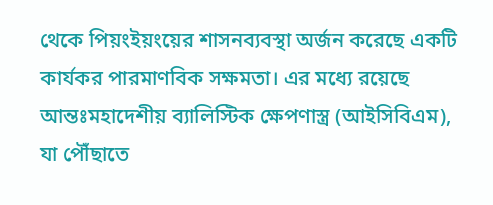থেকে পিয়ংইয়ংয়ের শাসনব্যবস্থা অর্জন করেছে একটি কার্যকর পারমাণবিক সক্ষমতা। এর মধ্যে রয়েছে আন্তঃমহাদেশীয় ব্যালিস্টিক ক্ষেপণাস্ত্র (আইসিবিএম), যা পৌঁছাতে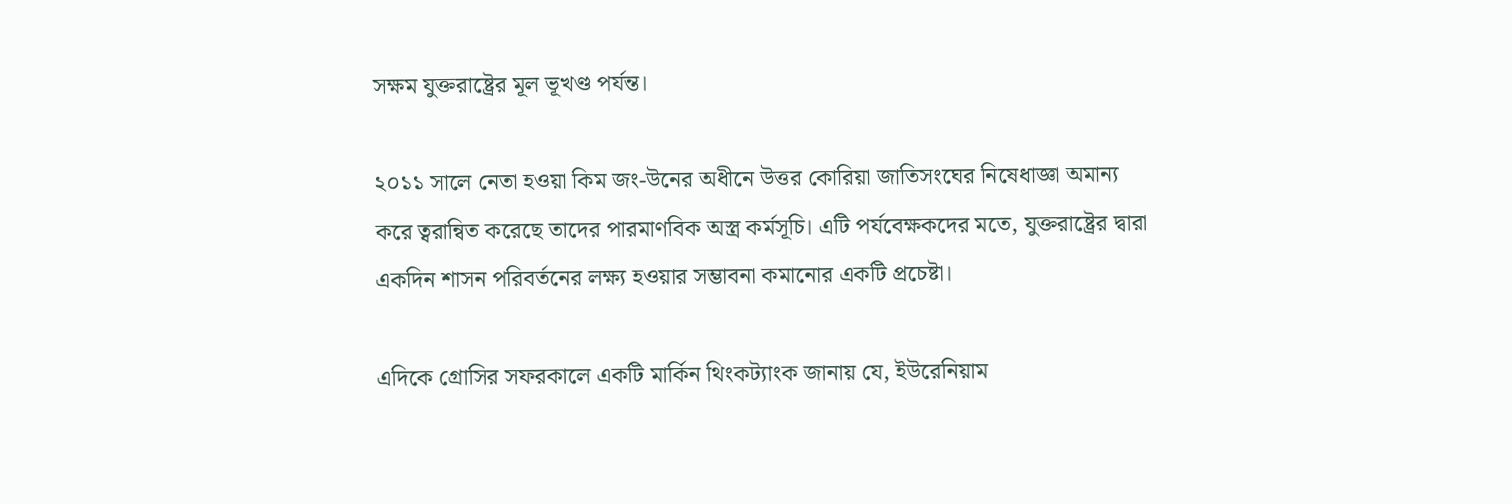সক্ষম যুক্তরাষ্ট্রের মূল ভূখণ্ড পর্যন্ত।

২০১১ সালে নেতা হওয়া কিম জং-উনের অধীনে উত্তর কোরিয়া জাতিসংঘের নিষেধাজ্ঞা অমান্য করে ত্বরান্বিত করেছে তাদের পারমাণবিক অস্ত্র কর্মসূচি। এটি পর্যবেক্ষকদের মতে, যুক্তরাষ্ট্রের দ্বারা একদিন শাসন পরিবর্তনের লক্ষ্য হওয়ার সম্ভাবনা কমানোর একটি প্রচেষ্টা।

এদিকে গ্রোসির সফরকালে একটি মার্কিন থিংকট্যাংক জানায় যে, ইউরেনিয়াম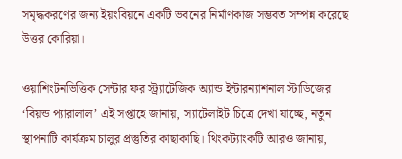সমৃদ্ধকরণের জন্য ইয়ংবিয়নে একটি ভবনের নির্মাণকাজ সম্ভবত সম্পন্ন করেছে উত্তর কোরিয়া।

ওয়াশিংটনভিত্তিক সেন্টার ফর স্ট্র্যাটেজিক অ্যান্ড ইন্টারন্যাশনাল স্টাডিজের ‘বিয়ন্ড প্যারালাল’ এই সপ্তাহে জানায়, স্যাটেলাইট চিত্রে দেখা যাচ্ছে, নতুন স্থাপনাটি কার্যক্রম চালুর প্রস্তুতির কাছাকাছি। থিংকট্যাংকটি আরও জানায়,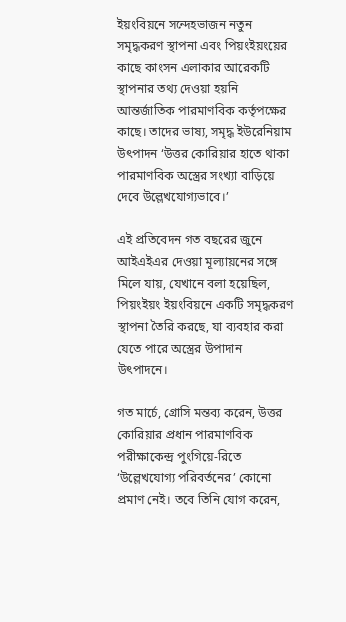ইয়ংবিয়নে সন্দেহভাজন নতুন সমৃদ্ধকরণ স্থাপনা এবং পিয়ংইয়ংয়ের কাছে কাংসন এলাকার আরেকটি স্থাপনার তথ্য দেওয়া হয়নি আন্তর্জাতিক পারমাণবিক কর্তৃপক্ষের কাছে। তাদের ভাষ্য, সমৃদ্ধ ইউরেনিয়াম উৎপাদন ‘উত্তর কোরিয়ার হাতে থাকা পারমাণবিক অস্ত্রের সংখ্যা বাড়িয়ে দেবে উল্লেখযোগ্যভাবে।’

এই প্রতিবেদন গত বছরের জুনে আইএইএর দেওয়া মূল্যায়নের সঙ্গে মিলে যায়, যেখানে বলা হয়েছিল, পিয়ংইয়ং ইয়ংবিয়নে একটি সমৃদ্ধকরণ স্থাপনা তৈরি করছে, যা ব্যবহার করা যেতে পারে অস্ত্রের উপাদান উৎপাদনে।

গত মার্চে, গ্রোসি মন্তব্য করেন, উত্তর কোরিয়ার প্রধান পারমাণবিক পরীক্ষাকেন্দ্র পুংগিয়ে-রিতে ‘উল্লেখযোগ্য পরিবর্তনের’ কোনো প্রমাণ নেই। তবে তিনি যোগ করেন,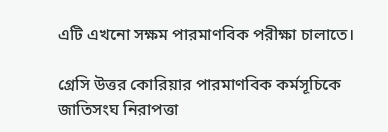এটি এখনো সক্ষম পারমাণবিক পরীক্ষা চালাতে।

গ্রেসি উত্তর কোরিয়ার পারমাণবিক কর্মসূচিকে জাতিসংঘ নিরাপত্তা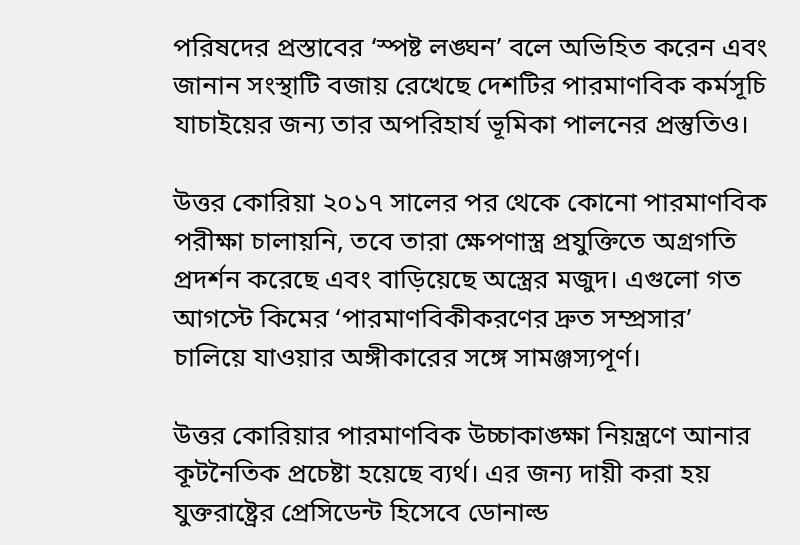পরিষদের প্রস্তাবের ‘স্পষ্ট লঙ্ঘন’ বলে অভিহিত করেন এবং জানান সংস্থাটি বজায় রেখেছে দেশটির পারমাণবিক কর্মসূচি যাচাইয়ের জন্য তার অপরিহার্য ভূমিকা পালনের প্রস্তুতিও।

উত্তর কোরিয়া ২০১৭ সালের পর থেকে কোনো পারমাণবিক পরীক্ষা চালায়নি, তবে তারা ক্ষেপণাস্ত্র প্রযুক্তিতে অগ্রগতি প্রদর্শন করেছে এবং বাড়িয়েছে অস্ত্রের মজুদ। এগুলো গত আগস্টে কিমের ‘পারমাণবিকীকরণের দ্রুত সম্প্রসার’ চালিয়ে যাওয়ার অঙ্গীকারের সঙ্গে সামঞ্জস্যপূর্ণ।

উত্তর কোরিয়ার পারমাণবিক উচ্চাকাঙ্ক্ষা নিয়ন্ত্রণে আনার কূটনৈতিক প্রচেষ্টা হয়েছে ব্যর্থ। এর জন্য দায়ী করা হয় যুক্তরাষ্ট্রের প্রেসিডেন্ট হিসেবে ডোনাল্ড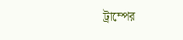ট্রাম্পের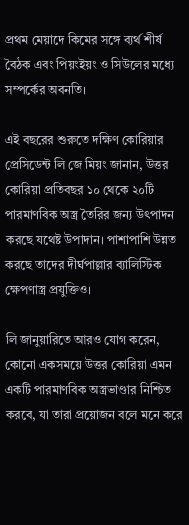প্রথম মেয়াদে কিমের সঙ্গে ব্যর্থ শীর্ষ বৈঠক এবং পিয়ংইয়ং ও সিউলের মধ্যে সম্পর্কের অবনতি।

এই বছরের শুরুতে দক্ষিণ কোরিয়ার প্রেসিডেন্ট লি জে মিয়ং জানান, উত্তর কোরিয়া প্রতিবছর ১০ থেকে ২০টি পারমাণবিক অস্ত্র তৈরির জন্য উৎপাদন করছে যথেষ্ট উপাদান। পাশাপাশি উন্নত করছে তাদের দীর্ঘপাল্লার ব্যালিস্টিক ক্ষেপণাস্ত্র প্রযুক্তিও।

লি জানুয়ারিতে আরও যোগ করেন, কোনো একসময়ে উত্তর কোরিয়া এমন একটি পারমাণবিক অস্ত্রভাণ্ডার নিশ্চিত করবে, যা তারা প্রয়োজন বলে মনে করে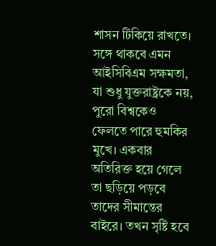শাসন টিকিয়ে রাখতে। সঙ্গে থাকবে এমন আইসিবিএম সক্ষমতা, যা শুধু যুক্তরাষ্ট্রকে নয়, পুরো বিশ্বকেও ফেলতে পারে হুমকির মুখে। একবার অতিরিক্ত হয়ে গেলে তা ছড়িয়ে পড়বে তাদের সীমান্তের বাইরে। তখন সৃষ্টি হবে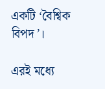একটি ‘বৈশ্বিক বিপদ’।

এরই মধ্যে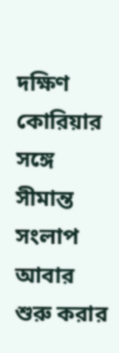দক্ষিণ কোরিয়ার সঙ্গে সীমান্ত সংলাপ আবার শুরু করার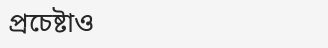প্রচেষ্টাও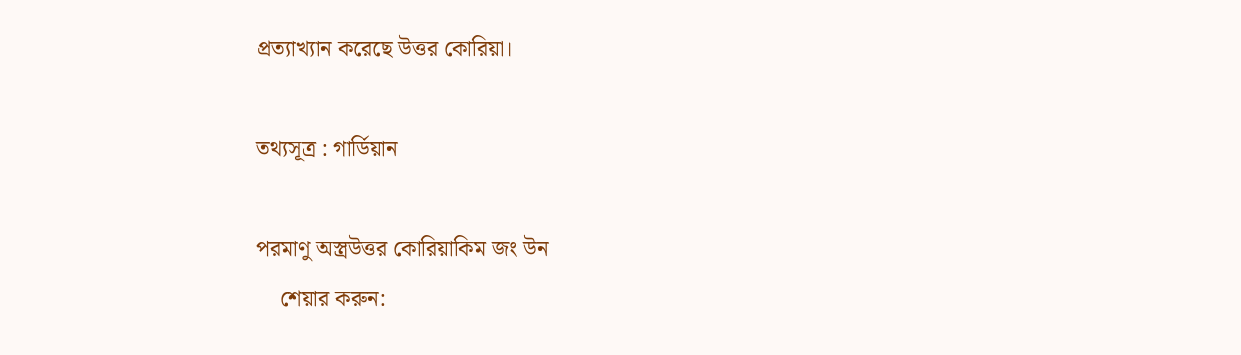প্রত্যাখ্যান করেছে উত্তর কোরিয়া।

তথ্যসূত্র : গার্ডিয়ান

পরমাণু অস্ত্রউত্তর কোরিয়াকিম জং উন
    শেয়ার করুন: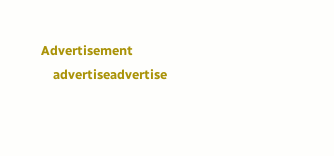Advertisement
    advertiseadvertise